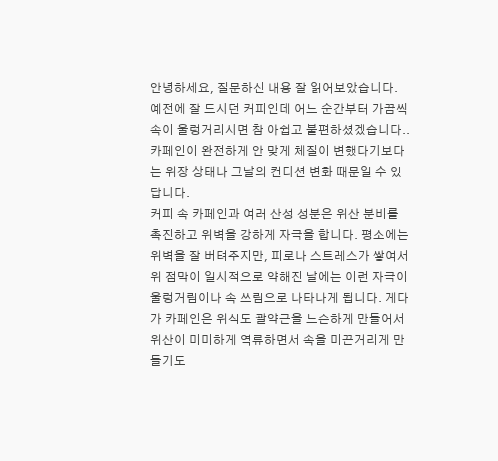안녕하세요, 질문하신 내용 잘 읽어보았습니다.
예전에 잘 드시던 커피인데 어느 순간부터 가끔씩 속이 울렁거리시면 참 아쉽고 불편하셨겠습니다.. 카페인이 완전하게 안 맞게 체질이 변했다기보다는 위장 상태나 그날의 컨디션 변화 때문일 수 있답니다.
커피 속 카페인과 여러 산성 성분은 위산 분비를 촉진하고 위벽을 강하게 자극을 합니다. 평소에는 위벽을 잘 버텨주지만, 피로나 스트레스가 쌓여서 위 점막이 일시적으로 약해진 날에는 이런 자극이 울렁거림이나 속 쓰림으로 나타나게 됩니다. 게다가 카페인은 위식도 괄약근을 느슨하게 만들어서 위산이 미미하게 역류하면서 속을 미끈거리게 만들기도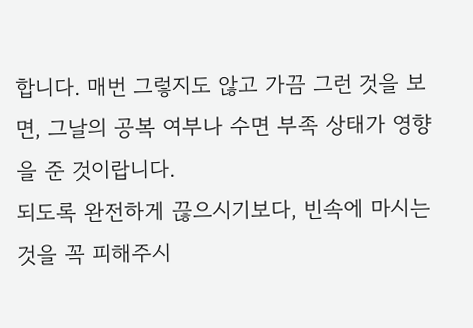합니다. 매번 그렇지도 않고 가끔 그런 것을 보면, 그날의 공복 여부나 수면 부족 상태가 영향을 준 것이랍니다.
되도록 완전하게 끊으시기보다, 빈속에 마시는 것을 꼭 피해주시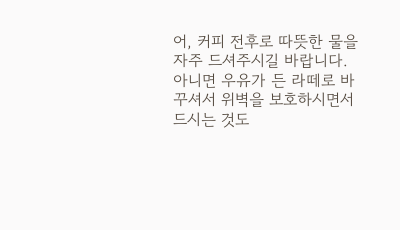어, 커피 전후로 따뜻한 물을 자주 드셔주시길 바랍니다. 아니면 우유가 든 라떼로 바꾸셔서 위벽을 보호하시면서 드시는 것도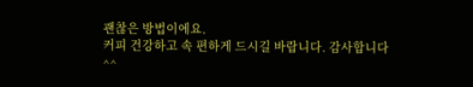괜찮은 방법이에요.
커피 건강하고 속 편하게 드시길 바랍니다. 감사합니다 ^^